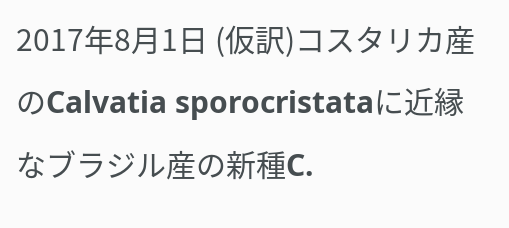2017年8月1日 (仮訳)コスタリカ産のCalvatia sporocristataに近縁なブラジル産の新種C.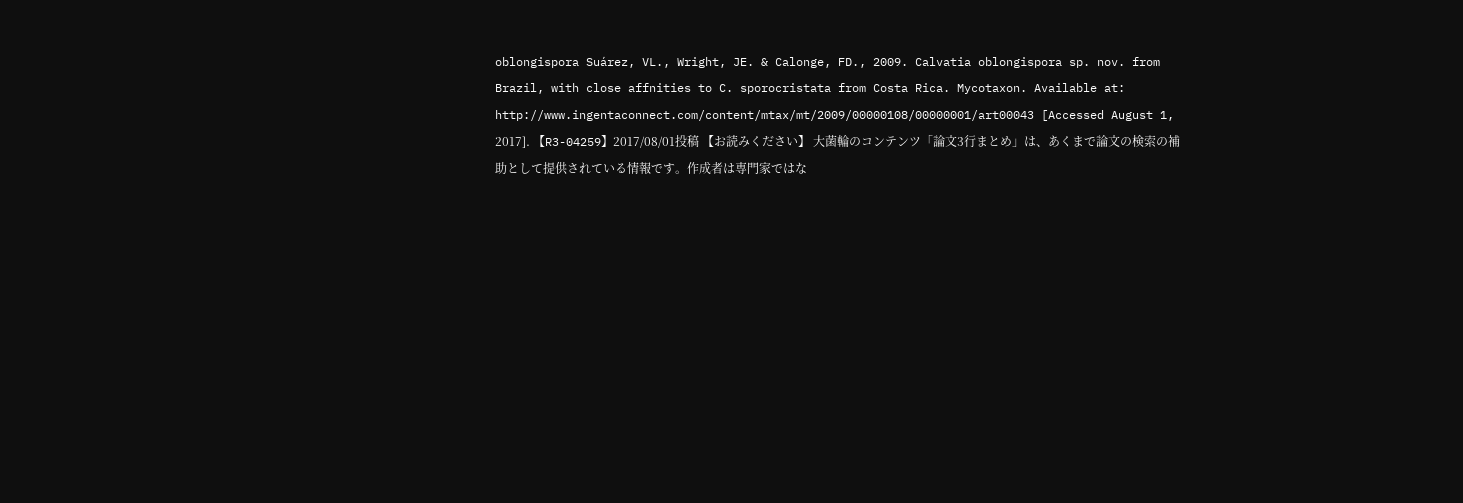oblongispora Suárez, VL., Wright, JE. & Calonge, FD., 2009. Calvatia oblongispora sp. nov. from Brazil, with close affnities to C. sporocristata from Costa Rica. Mycotaxon. Available at: http://www.ingentaconnect.com/content/mtax/mt/2009/00000108/00000001/art00043 [Accessed August 1, 2017]. 【R3-04259】2017/08/01投稿 【お読みください】 大菌輪のコンテンツ「論文3行まとめ」は、あくまで論文の検索の補助として提供されている情報です。作成者は専門家ではな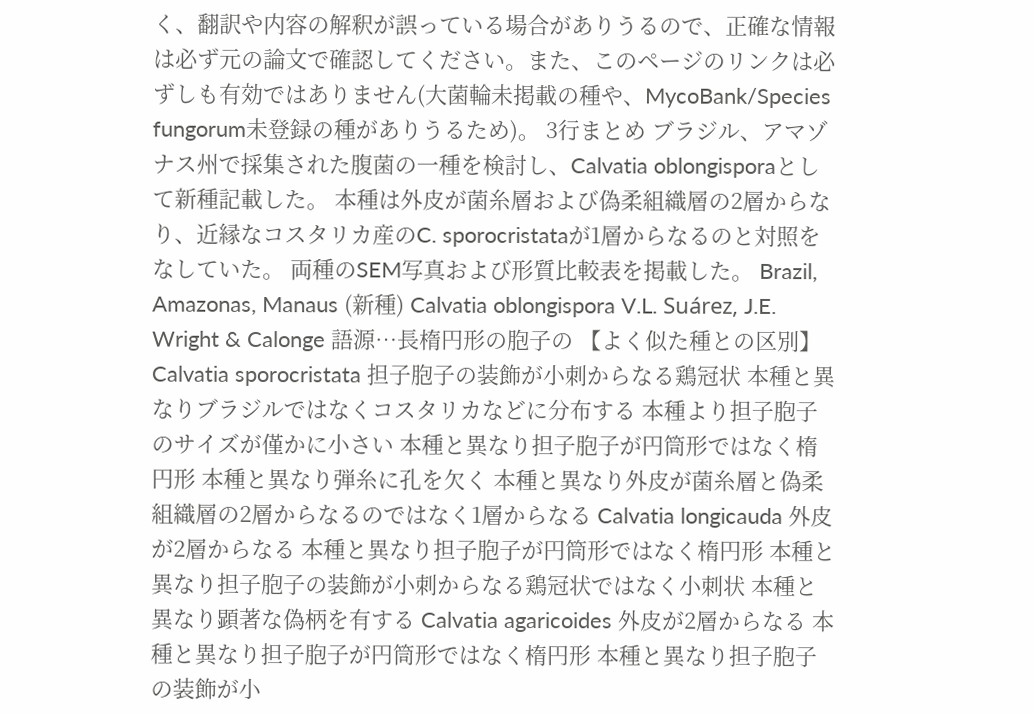く、翻訳や内容の解釈が誤っている場合がありうるので、正確な情報は必ず元の論文で確認してください。また、このページのリンクは必ずしも有効ではありません(大菌輪未掲載の種や、MycoBank/Species fungorum未登録の種がありうるため)。 3行まとめ ブラジル、アマゾナス州で採集された腹菌の一種を検討し、Calvatia oblongisporaとして新種記載した。 本種は外皮が菌糸層および偽柔組織層の2層からなり、近縁なコスタリカ産のC. sporocristataが1層からなるのと対照をなしていた。 両種のSEM写真および形質比較表を掲載した。 Brazil, Amazonas, Manaus (新種) Calvatia oblongispora V.L. Suárez, J.E. Wright & Calonge 語源…長楕円形の胞子の 【よく似た種との区別】 Calvatia sporocristata 担子胞子の装飾が小刺からなる鶏冠状 本種と異なりブラジルではなくコスタリカなどに分布する 本種より担子胞子のサイズが僅かに小さい 本種と異なり担子胞子が円筒形ではなく楕円形 本種と異なり弾糸に孔を欠く 本種と異なり外皮が菌糸層と偽柔組織層の2層からなるのではなく1層からなる Calvatia longicauda 外皮が2層からなる 本種と異なり担子胞子が円筒形ではなく楕円形 本種と異なり担子胞子の装飾が小刺からなる鶏冠状ではなく小刺状 本種と異なり顕著な偽柄を有する Calvatia agaricoides 外皮が2層からなる 本種と異なり担子胞子が円筒形ではなく楕円形 本種と異なり担子胞子の装飾が小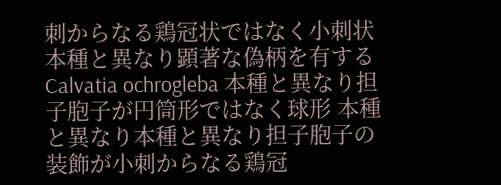刺からなる鶏冠状ではなく小刺状 本種と異なり顕著な偽柄を有する Calvatia ochrogleba 本種と異なり担子胞子が円筒形ではなく球形 本種と異なり本種と異なり担子胞子の装飾が小刺からなる鶏冠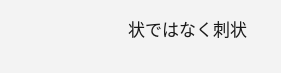状ではなく刺状